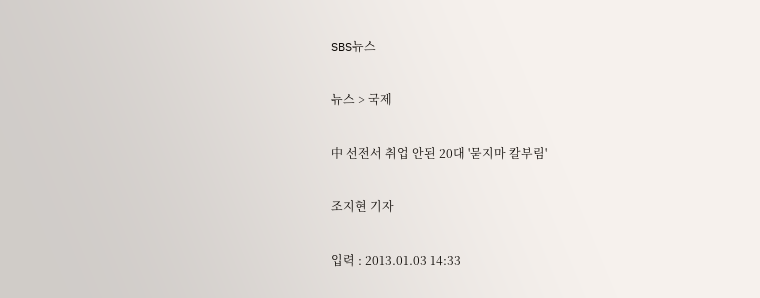SBS뉴스

뉴스 > 국제

中 선전서 취업 안된 20대 '묻지마 칼부림'

조지현 기자

입력 : 2013.01.03 14:33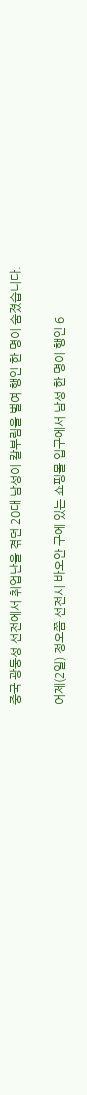중국 광둥성 선전에서 취업난을 겪던 20대 남성이 칼부림을 벌여 행인 한 명이 숨졌습니다.

어제(2일) 정오쯤 선전시 바오안 구에 있는 쇼핑몰 입구에서 남성 한 명이 행인 6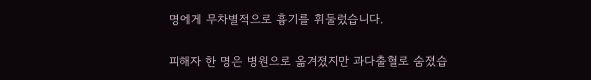명에게 무차별적으로 흉기를 휘둘렀습니다.

피해자 한 명은 병원으로 옮겨졌지만 과다출혈로 숨졌습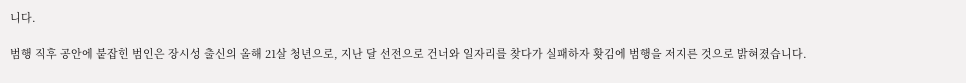니다.

범행 직후 공안에 붙잡힌 범인은 장시성 출신의 올해 21살 청년으로, 지난 달 선전으로 건너와 일자리를 찾다가 실패하자 홧김에 범행을 저지른 것으로 밝혀졌습니다.